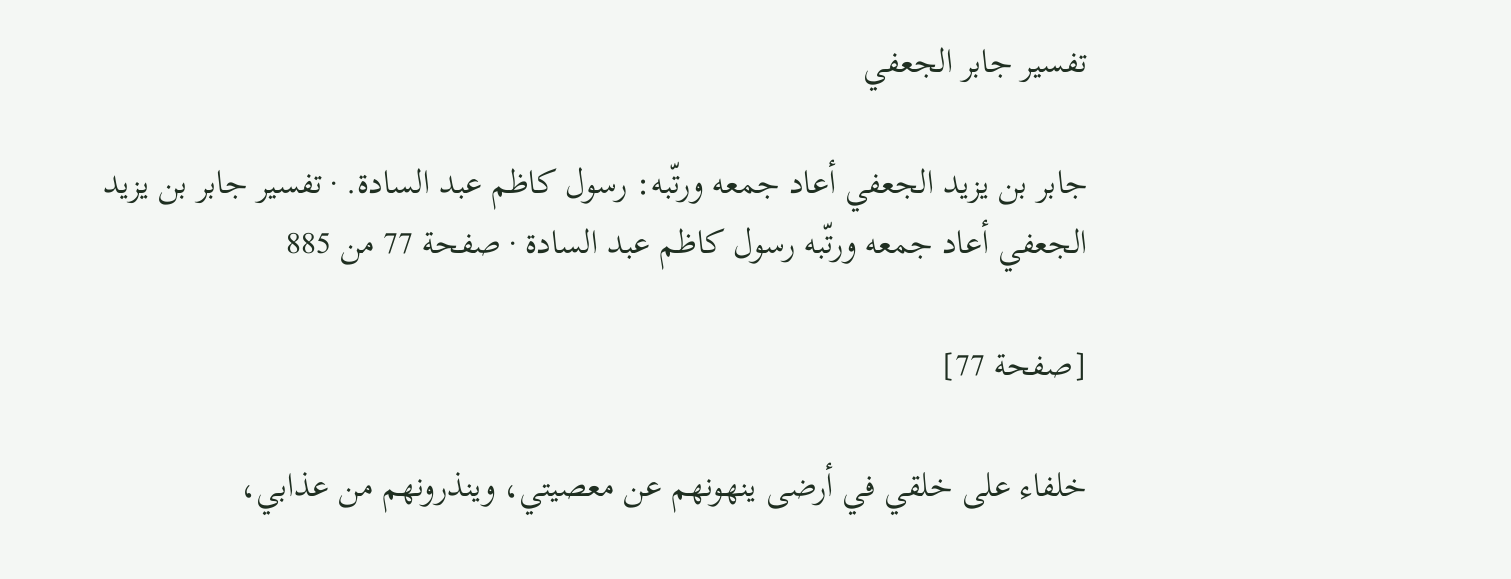تفسير جابر الجعفي

جابر بن يزيد الجعفي أعاد جمعه ورتّبه: رسول كاظم عبد السادة. · تفسير جابر بن يزيد الجعفي أعاد جمعه ورتّبه رسول كاظم عبد السادة · صفحة 77 من 885

[صفحة 77]

خلفاء على خلقي في أرضى ينهونهم عن معصيتي، وينذرونهم من عذابي،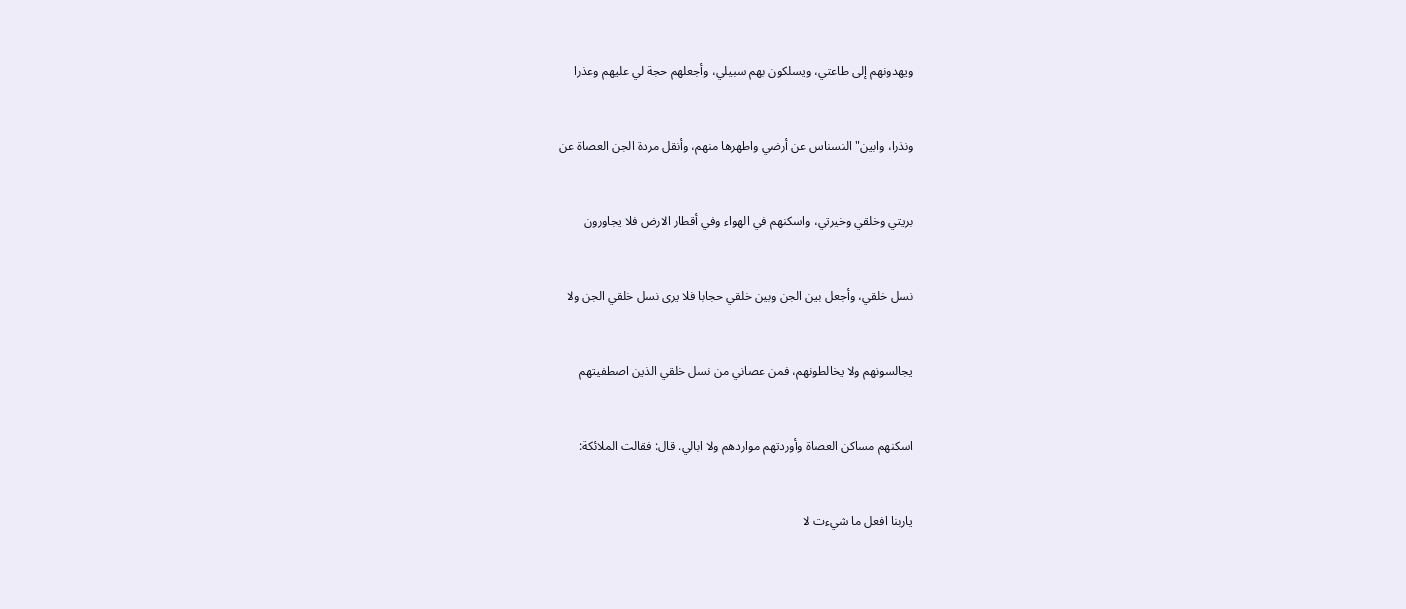ويهدونهم إلى طاعتي، ويسلكون بهم سبيلي، وأجعلهم حجة لي عليهم وعذرا


ونذرا، وابين" النسناس عن أرضي واطهرها منهم، وأنقل مردة الجن العصاة عن


بريتي وخلقي وخيرتي، واسكنهم في الهواء وفي أقطار الارض فلا يجاورون


نسل خلقي، وأجعل بين الجن وبين خلقي حجابا فلا يرى نسل خلقي الجن ولا


يجالسونهم ولا يخالطونهم، فمن عصاني من نسل خلقي الذين اصطفيتهم


اسكنهم مساكن العصاة وأوردتهم مواردهم ولا ابالي. قال: فقالت الملائكة:


ياربنا افعل ما شيءت لا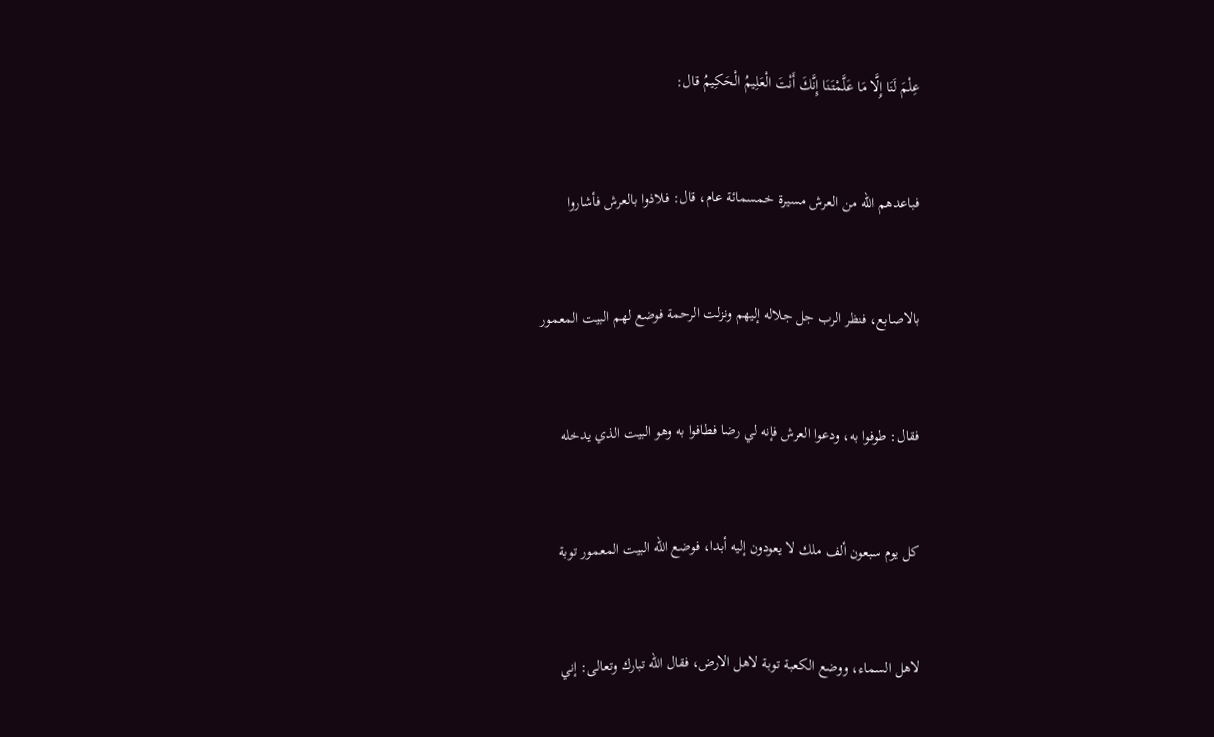عِلْمَ لَنَا إِلَّا مَا عَلَّمْتَنَا إِنَّكَ أَنْتَ الْعَلِيمُ الْحَكِيمُ قال:


فباعدهم الله من العرش مسيرة خمسمائة عام، قال: فلاذوا بالعرش فأشاروا


بالاصابع، فنظر الرب جل جلاله إليهم ونزلت الرحمة فوضع لهم البيت المعمور


فقال: طوفوا به، ودعوا العرش فإنه لي رضا فطافوا به وهو البيت الذي يدخله


كل يوم سبعون ألف ملك لا يعودون إليه أبدا، فوضع الله البيت المعمور توبة


لاهل السماء، ووضع الكعبة توبة لاهل الارض، فقال الله تبارك وتعالى: إني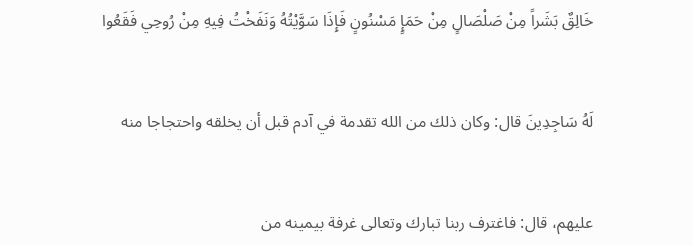خَالِقٌ بَشَراً مِنْ صَلْصَالٍ مِنْ حَمَإٍ مَسْنُونٍ فَإِذَا سَوَّيْتُهُ وَنَفَخْتُ فِيهِ مِنْ رُوحِي فَقَعُوا


لَهُ سَاجِدِينَ قال: وكان ذلك من الله تقدمة في آدم قبل أن يخلقه واحتجاجا منه


عليهم، قال: فاغترف ربنا تبارك وتعالى غرفة بيمينه من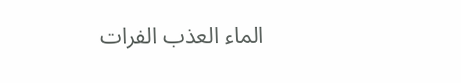الماء العذب الفرات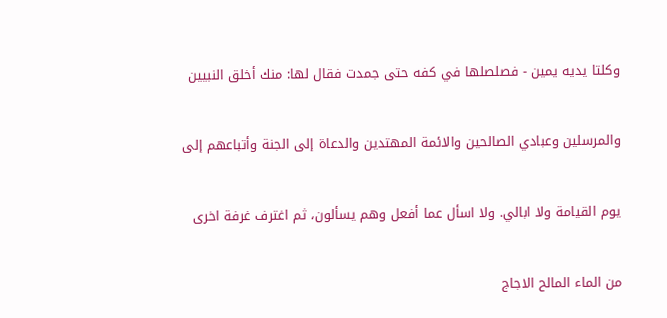وكلتا يديه يمين - فصلصلها في كفه حتى جمدت فقال لها: منك أخلق النبيين


والمرسلين وعبادي الصالحين والائمة المهتدين والدعاة إلى الجنة وأتباعهم إلى


يوم القيامة ولا ابالي. ولا اسأل عما أفعل وهم يسألون، ثم اغترف غرفة اخرى


من الماء المالح الاجاج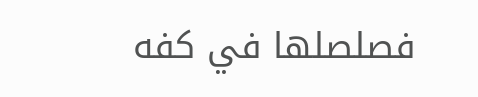فصلصلها في كفه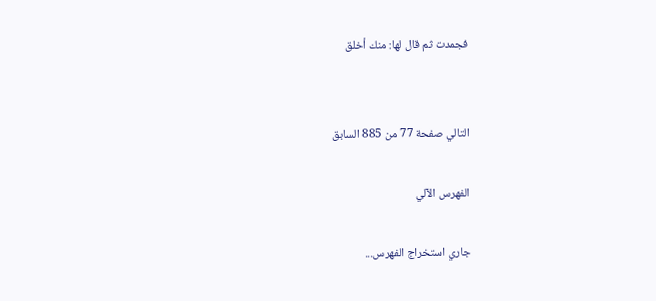فجمدت ثم قال لها: منك أخلق


التالي صفحة 77 من 885 السابق

الفهرس الآلي

جاري استخراج الفهرس...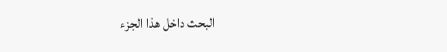البحث داخل هذا الجزء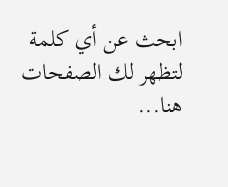ابحث عن أي كلمة لتظهر لك الصفحات هنا...